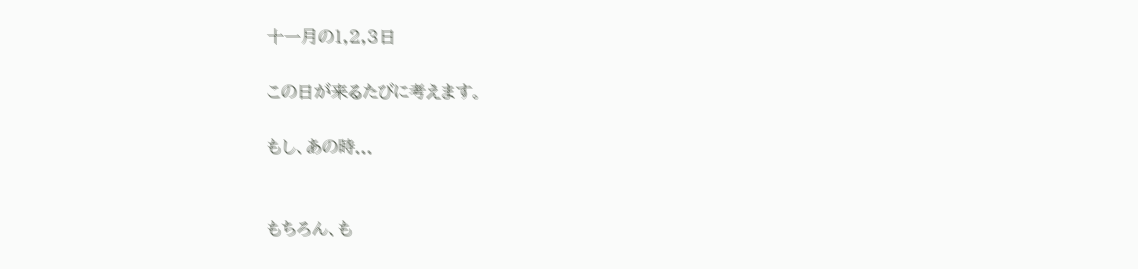十一月の1,2,3日

この日が来るたびに考えます。

もし、あの時...


もちろん、も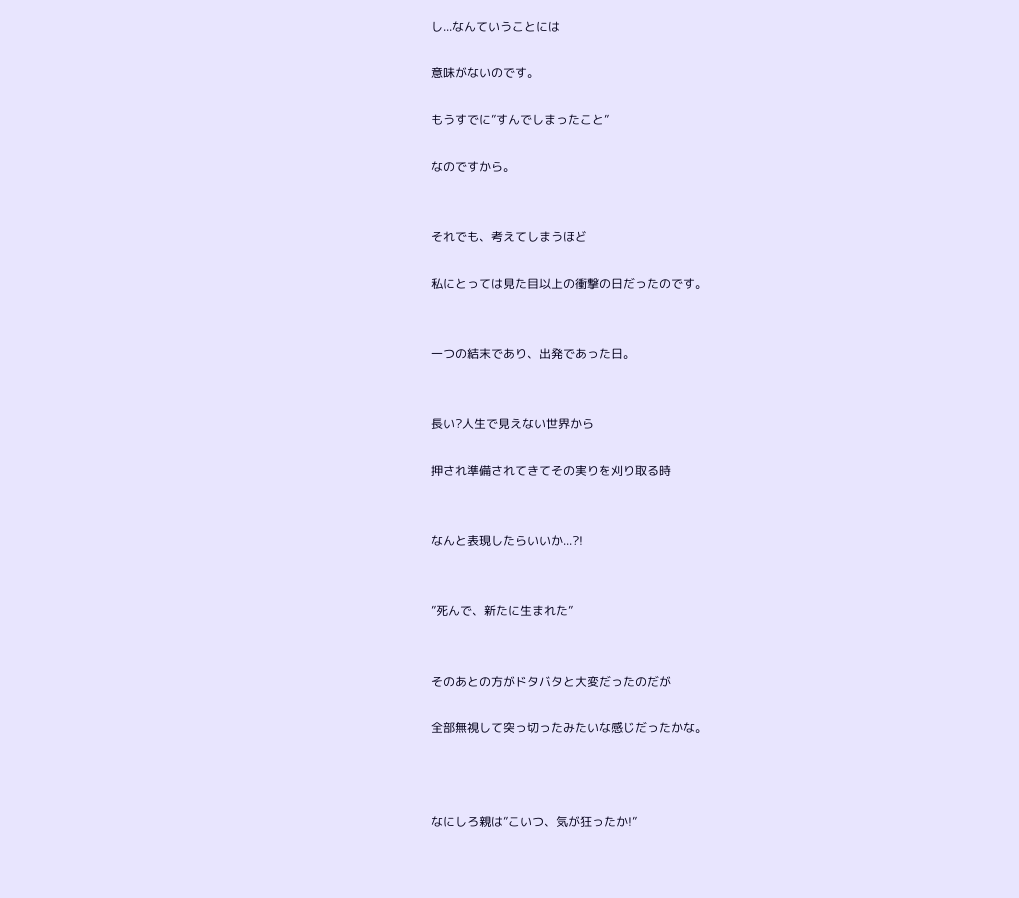し...なんていうことには

意味がないのです。

もうすでに”すんでしまったこと”

なのですから。


それでも、考えてしまうほど

私にとっては見た目以上の衝撃の日だったのです。


一つの結末であり、出発であった日。


長い?人生で見えない世界から

押され準備されてきてその実りを刈り取る時


なんと表現したらいいか...?!


”死んで、新たに生まれた”


そのあとの方がドタバタと大変だったのだが

全部無視して突っ切ったみたいな感じだったかな。



なにしろ親は”こいつ、気が狂ったか!”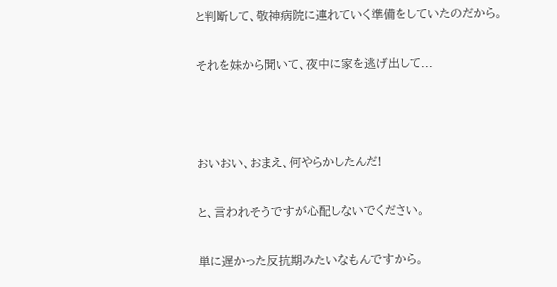と判断して、敬神病院に連れていく準備をしていたのだから。

それを妹から聞いて、夜中に家を逃げ出して...



おいおい、おまえ、何やらかしたんだ!

と、言われそうですが心配しないでください。

単に遅かった反抗期みたいなもんですから。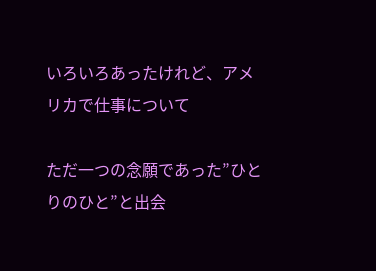いろいろあったけれど、アメリカで仕事について

ただ一つの念願であった”ひとりのひと”と出会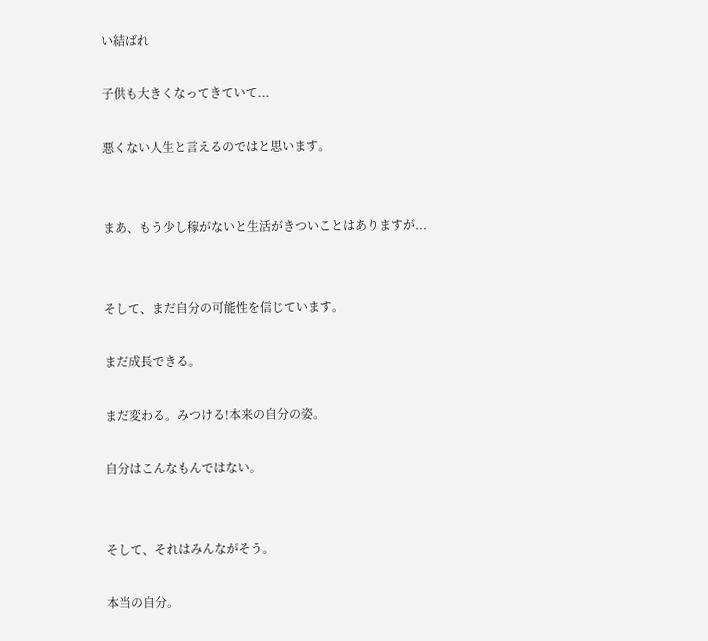い結ばれ

子供も大きくなってきていて...

悪くない人生と言えるのではと思います。


まあ、もう少し稼がないと生活がきついことはありますが...


そして、まだ自分の可能性を信じています。

まだ成長できる。

まだ変わる。みつける!本来の自分の姿。

自分はこんなもんではない。


そして、それはみんながそう。

本当の自分。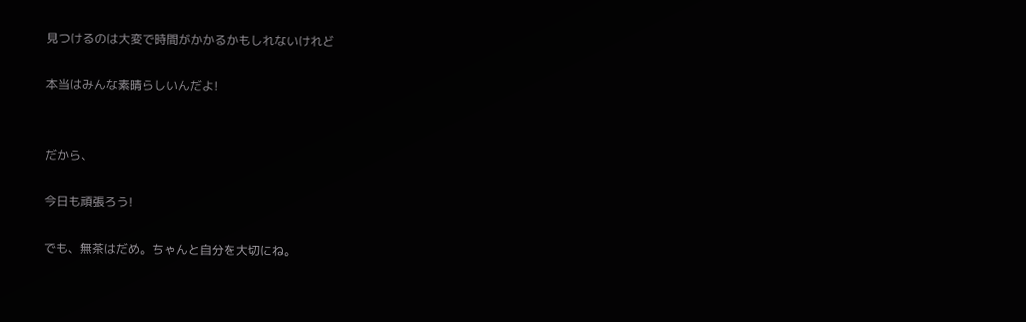見つけるのは大変で時間がかかるかもしれないけれど

本当はみんな素晴らしいんだよ!


だから、

今日も頑張ろう!

でも、無茶はだめ。ちゃんと自分を大切にね。